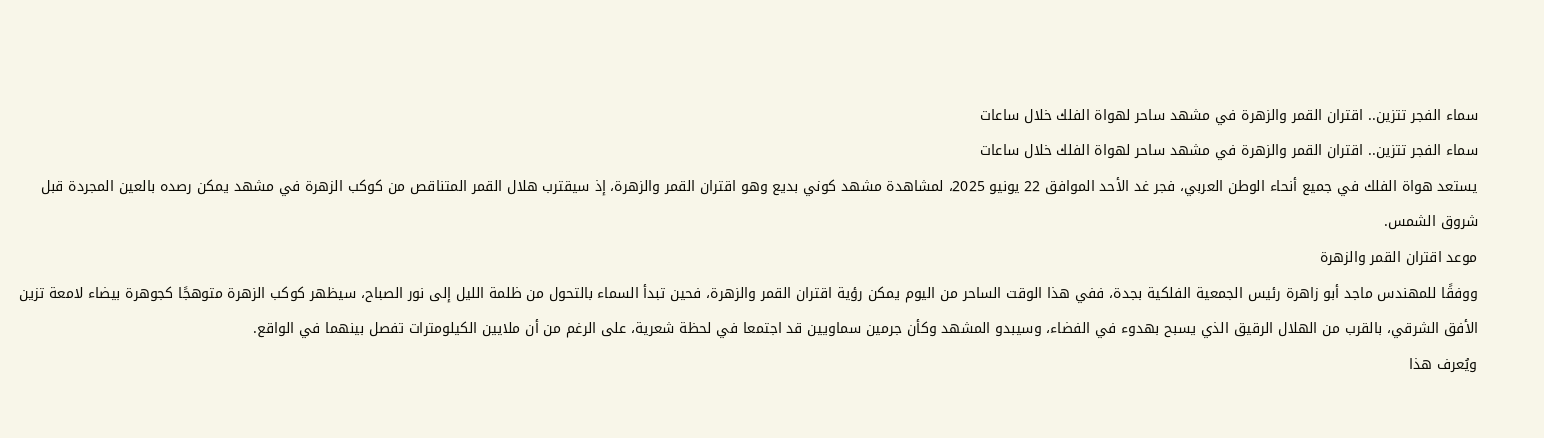سماء الفجر تتزين.. اقتران القمر والزهرة في مشهد ساحر لهواة الفلك خلال ساعات
سماء الفجر تتزين.. اقتران القمر والزهرة في مشهد ساحر لهواة الفلك خلال ساعات
يستعد هواة الفلك في جميع أنحاء الوطن العربي، فجر غد الأحد الموافق 22 يونيو 2025، لمشاهدة مشهد كوني بديع وهو اقتران القمر والزهرة، إذ سيقترب هلال القمر المتناقص من كوكب الزهرة في مشهد يمكن رصده بالعين المجردة قبل شروق الشمس.
موعد اقتران القمر والزهرة
ووفقًا للمهندس ماجد أبو زاهرة رئيس الجمعية الفلكية بجدة، ففي هذا الوقت الساحر من اليوم يمكن رؤية اقتران القمر والزهرة، فحين تبدأ السماء بالتحول من ظلمة الليل إلى نور الصباح، سيظهر كوكب الزهرة متوهجًا كجوهرة بيضاء لامعة تزين الأفق الشرقي، بالقرب من الهلال الرقيق الذي يسبح بهدوء في الفضاء، وسيبدو المشهد وكأن جرمين سماويين قد اجتمعا في لحظة شعرية، على الرغم من أن ملايين الكيلومترات تفصل بينهما في الواقع.
ويُعرف هذا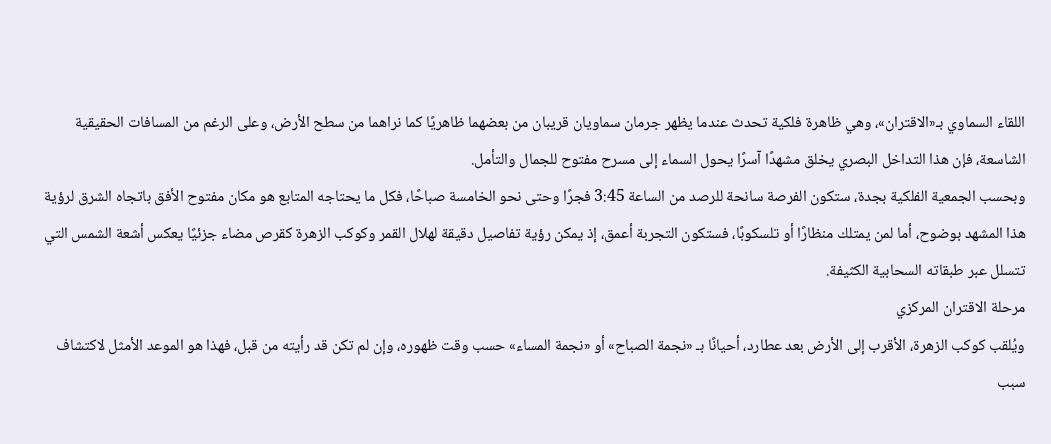اللقاء السماوي بـ«الاقتران»، وهي ظاهرة فلكية تحدث عندما يظهر جرمان سماويان قريبان من بعضهما ظاهريًا كما نراهما من سطح الأرض، وعلى الرغم من المسافات الحقيقية الشاسعة، فإن هذا التداخل البصري يخلق مشهدًا آسرًا يحول السماء إلى مسرح مفتوح للجمال والتأمل.
وبحسب الجمعية الفلكية بجدة، ستكون الفرصة سانحة للرصد من الساعة 3:45 فجرًا وحتى نحو الخامسة صباحًا، فكل ما يحتاجه المتابع هو مكان مفتوح الأفق باتجاه الشرق لرؤية هذا المشهد بوضوح، أما لمن يمتلك منظارًا أو تلسكوبًا، فستكون التجربة أعمق، إذ يمكن رؤية تفاصيل دقيقة لهلال القمر وكوكب الزهرة كقرص مضاء جزئيًا يعكس أشعة الشمس التي تتسلل عبر طبقاته السحابية الكثيفة.
مرحلة الاقتران المركزي
ويُلقب كوكب الزهرة، الأقرب إلى الأرض بعد عطارد، أحيانًا بـ «نجمة الصباح» أو «نجمة المساء» حسب وقت ظهوره، وإن لم تكن قد رأيته من قبل، فهذا هو الموعد الأمثل لاكتشاف سبب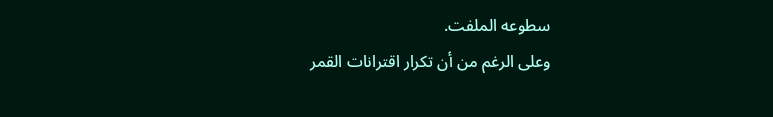سطوعه الملفت.
وعلى الرغم من أن تكرار اقترانات القمر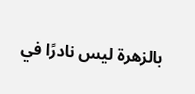بالزهرة ليس نادرًا في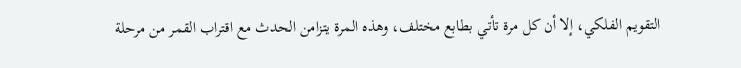التقويم الفلكي، إلا أن كل مرة تأتي بطابع مختلف، وهذه المرة يتزامن الحدث مع اقتراب القمر من مرحلة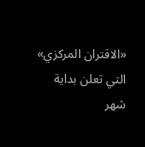«الاقتران المركزي» التي تعلن بداية شهر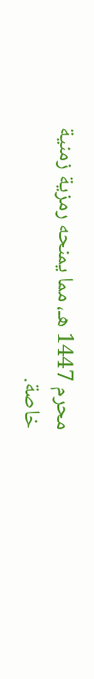محرم 1447 هـ، مما يمنحه رمزية زمنية خاصة.